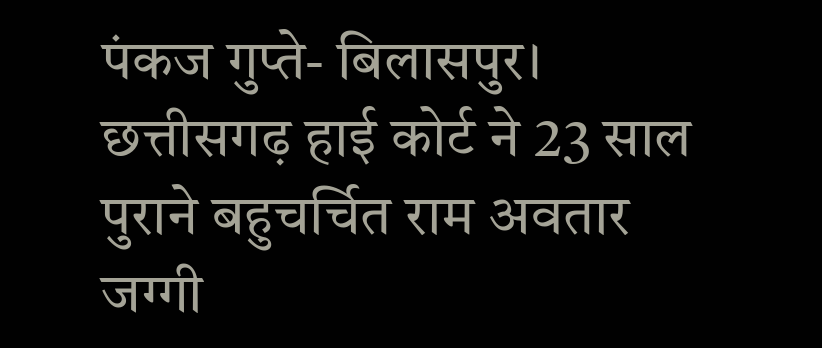पंकज गुप्ते- बिलासपुर। छत्तीसगढ़ हाई कोर्ट ने 23 साल पुराने बहुचर्चित राम अवतार जग्गी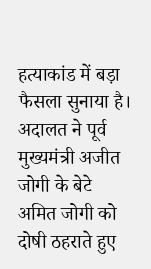हत्याकांड में बड़ा फैसला सुनाया है। अदालत ने पूर्व मुख्यमंत्री अजीत जोगी के बेटे अमित जोगी को दोषी ठहराते हुए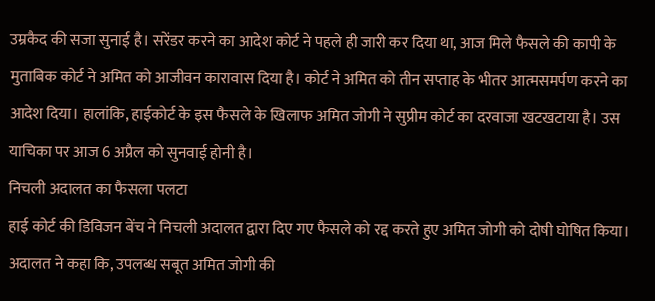उम्रकैद की सजा सुनाई है। सरेंडर करने का आदेश कोर्ट ने पहले ही जारी कर दिया था, आज मिले फैसले की कापी के मुताबिक कोर्ट ने अमित को आजीवन कारावास दिया है। कोर्ट ने अमित को तीन सप्ताह के भीतर आत्मसमर्पण करने का आदेश दिया। हालांकि, हाईकोर्ट के इस फैसले के खिलाफ अमित जोगी ने सुप्रीम कोर्ट का दरवाजा खटखटाया है। उस याचिका पर आज 6 अप्रैल को सुनवाई होनी है।
निचली अदालत का फैसला पलटा
हाई कोर्ट की डिविजन बेंच ने निचली अदालत द्वारा दिए गए फैसले को रद्द करते हुए अमित जोगी को दोषी घोषित किया। अदालत ने कहा कि, उपलब्ध सबूत अमित जोगी की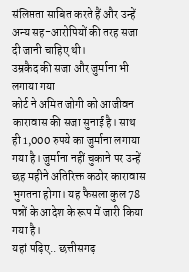संलिप्तता साबित करते हैं और उन्हें अन्य सह-आरोपियों की तरह सजा दी जानी चाहिए थी।
उम्रकैद की सजा और जुर्माना भी लगाया गया
कोर्ट ने अमित जोगी को आजीवन कारावास की सजा सुनाई है। साथ ही 1,000 रुपये का जुर्माना लगाया गया है। जुर्माना नहीं चुकाने पर उन्हें छह महीने अतिरिक्त कठोर कारावास भुगतना होगा। यह फैसला कुल 78 पन्नों के आदेश के रूप में जारी किया गया है।
यहां पढ़िए.. छत्तीसगढ़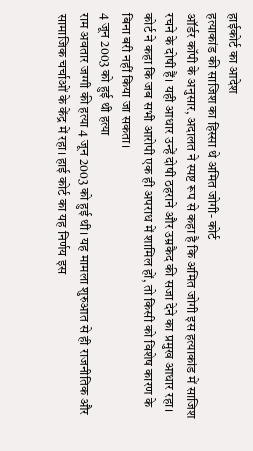हाईकोर्ट का आदेश
हत्याकांड की साजिश का हिस्सा थे अमित जोगी- कोर्ट
ऑर्डर कॉपी के अनुसार, अदालत ने स्पष्ट रूप से कहा है कि अमित जोगी इस हत्याकांड में साजिश रचने के दोषी हैं। यही आधार उन्हें दोषी ठहराने और उम्रकैद की सजा देने का प्रमुख आधार रहा। कोर्ट ने कहा कि जब सभी आरोपी एक ही अपराध में शामिल हों, तो किसी को विशेष कारण के बिना बरी नहीं किया जा सकता।
4 जून 2003 को हुई थी हत्या
राम अवतार जग्गी की हत्या 4 जून 2003 को हुई थी। यह मामला शुरुआत से ही राजनीतिक और सामाजिक चर्चाओं के केंद्र में रहा। हाई कोर्ट का यह निर्णय इस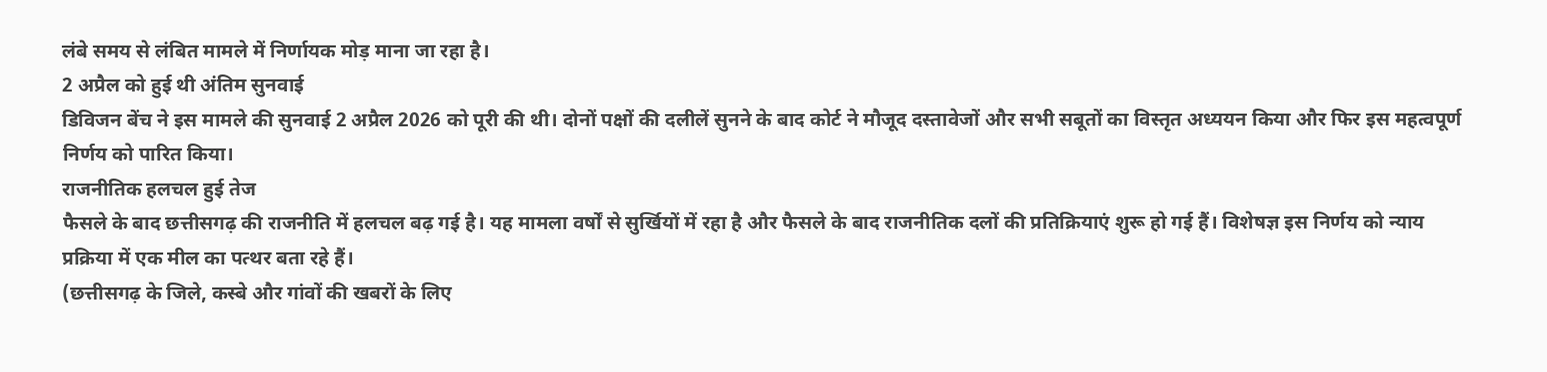लंबे समय से लंबित मामले में निर्णायक मोड़ माना जा रहा है।
2 अप्रैल को हुई थी अंतिम सुनवाई
डिविजन बेंच ने इस मामले की सुनवाई 2 अप्रैल 2026 को पूरी की थी। दोनों पक्षों की दलीलें सुनने के बाद कोर्ट ने मौजूद दस्तावेजों और सभी सबूतों का विस्तृत अध्ययन किया और फिर इस महत्वपूर्ण निर्णय को पारित किया।
राजनीतिक हलचल हुई तेज
फैसले के बाद छत्तीसगढ़ की राजनीति में हलचल बढ़ गई है। यह मामला वर्षों से सुर्खियों में रहा है और फैसले के बाद राजनीतिक दलों की प्रतिक्रियाएं शुरू हो गई हैं। विशेषज्ञ इस निर्णय को न्याय प्रक्रिया में एक मील का पत्थर बता रहे हैं।
(छत्तीसगढ़ के जिले, कस्बे और गांवों की खबरों के लिए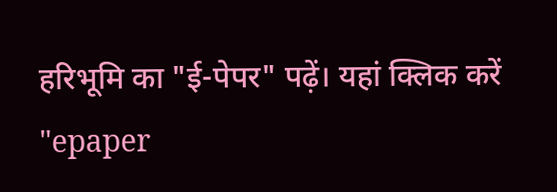हरिभूमि का "ई-पेपर" पढ़ें। यहां क्लिक करें "epaper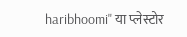haribhoomi" या प्लेस्टोर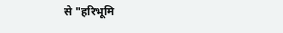से "हरिभूमि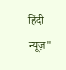हिंदी न्यूज़"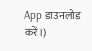App डाउनलोड करें।)